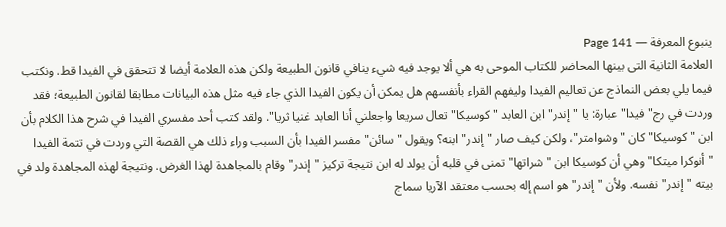ينبوع المعرفة — Page 141
العلامة الثانية التى بينها المحاضر للكتاب الموحى به هي ألا يوجد فيه شيء ينافي قانون الطبيعة ولكن هذه العلامة أيضا لا تتحقق في الفيدا قط. ونكتب فيما يلي بعض النماذج عن تعاليم الفيدا وليفهم القراء بأنفسهم هل يمكن أن يكون الفيدا الذي جاء فيه مثل هذه البيانات مطابقا لقانون الطبيعة؛ فقد وردت في رج" فيدا" عبارة: يا "إندر" ابن العابد "كوسيكا" تعال سريعا واجعلني أنا العابد غنيا ثريا". ولقد كتب أحد مفسري الفيدا في شرح هذا الكلام بأن ابن "كوسيكا" كان "وشوامتر"، ولكن كيف صار "إندر" ابنه؟ ويقول "سائن" مفسر الفيدا بأن السبب وراء ذلك هي القصة التي وردت في تتمة الفيدا "أنوكرا ميتكا" وهي أن كوسيكا ابن "شراتها" تمنى في قلبه أن يولد له ابن نتيجة تركيز "إندر" وقام بالمجاهدة لهذا الغرض. ونتيجة لهذه المجاهدة ولد في بيته "إندر" نفسه. ولأن "إندر" هو اسم إله بحسب معتقد الآريا سماج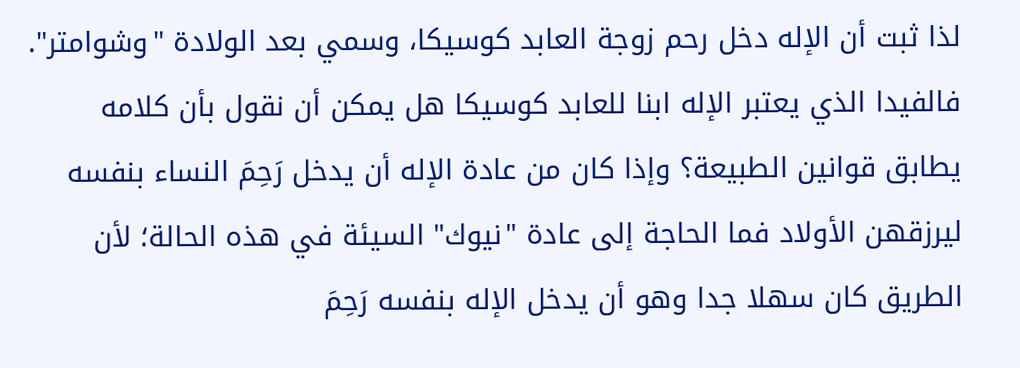لذا ثبت أن الإله دخل رحم زوجة العابد كوسيكا، وسمي بعد الولادة "وشوامتر". فالفيدا الذي يعتبر الإله ابنا للعابد كوسيكا هل يمكن أن نقول بأن كلامه يطابق قوانين الطبيعة؟ وإذا كان من عادة الإله أن يدخل رَحِمَ النساء بنفسه ليرزقهن الأولاد فما الحاجة إلى عادة "نيوك" السيئة في هذه الحالة؛ لأن الطريق كان سهلا جدا وهو أن يدخل الإله بنفسه رَحِمَ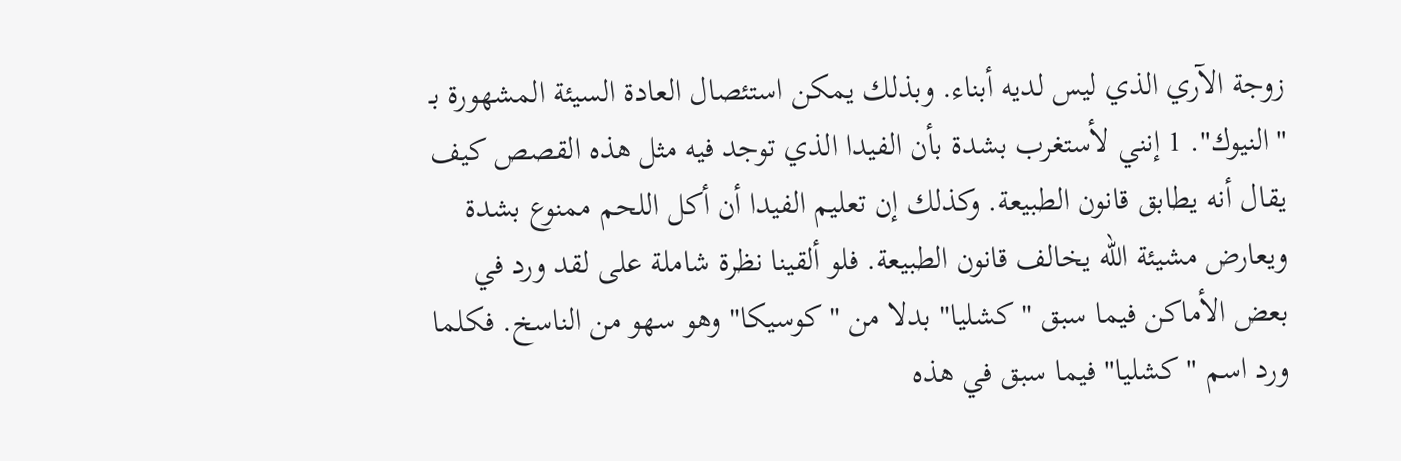زوجة الآري الذي ليس لديه أبناء. وبذلك يمكن استئصال العادة السيئة المشهورة بـ "النيوك". 1 إنني لأستغرب بشدة بأن الفيدا الذي توجد فيه مثل هذه القصص كيف يقال أنه يطابق قانون الطبيعة. وكذلك إن تعليم الفيدا أن أكل اللحم ممنوع بشدة ويعارض مشيئة الله يخالف قانون الطبيعة. فلو ألقينا نظرة شاملة على لقد ورد في بعض الأماكن فيما سبق "كشليا" بدلا من "كوسيكا" وهو سهو من الناسخ. فكلما ورد اسم "كشليا" فيما سبق في هذه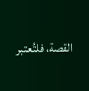القصة، فلتُعتبر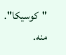"كوسيكا". منه.